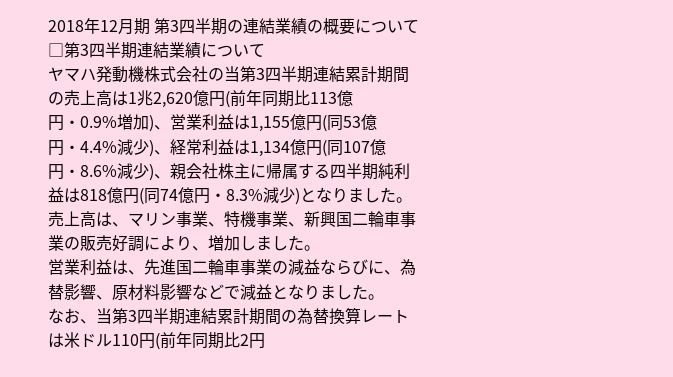2018年12月期 第3四半期の連結業績の概要について
□第3四半期連結業績について
ヤマハ発動機株式会社の当第3四半期連結累計期間の売上高は1兆2,620億円(前年同期比113億円・0.9%増加)、営業利益は1,155億円(同53億円・4.4%減少)、経常利益は1,134億円(同107億円・8.6%減少)、親会社株主に帰属する四半期純利益は818億円(同74億円・8.3%減少)となりました。
売上高は、マリン事業、特機事業、新興国二輪車事業の販売好調により、増加しました。
営業利益は、先進国二輪車事業の減益ならびに、為替影響、原材料影響などで減益となりました。
なお、当第3四半期連結累計期間の為替換算レートは米ドル110円(前年同期比2円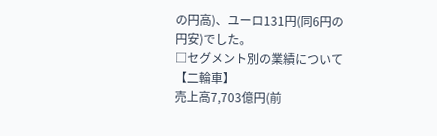の円高)、ユーロ131円(同6円の円安)でした。
□セグメント別の業績について
【二輪車】
売上高7,703億円(前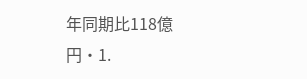年同期比118億円・1.